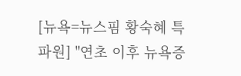[뉴욕=뉴스핌 황숙혜 특파원] "연초 이후 뉴욕증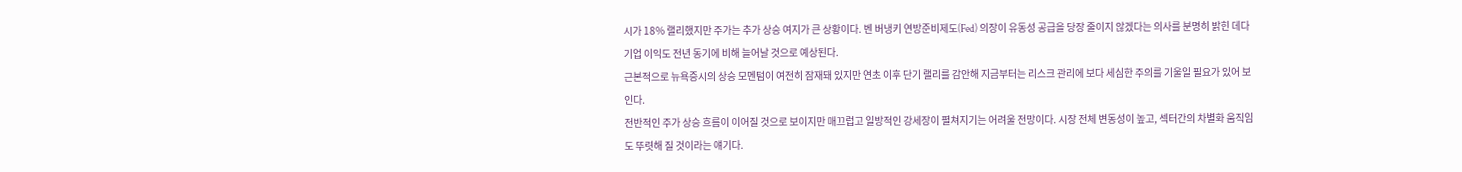시가 18% 랠리했지만 주가는 추가 상승 여지가 큰 상황이다. 벤 버냉키 연방준비제도(Fed) 의장이 유동성 공급을 당장 줄이지 않겠다는 의사를 분명히 밝힌 데다 기업 이익도 전년 동기에 비해 늘어날 것으로 예상된다.
근본적으로 뉴욕증시의 상승 모멘텀이 여전히 잠재돼 있지만 연초 이후 단기 랠리를 감안해 지금부터는 리스크 관리에 보다 세심한 주의를 기울일 필요가 있어 보인다.
전반적인 주가 상승 흐름이 이어질 것으로 보이지만 매끄럽고 일방적인 강세장이 펼쳐지기는 어려울 전망이다. 시장 전체 변동성이 높고, 섹터간의 차별화 움직임도 뚜렷해 질 것이라는 얘기다.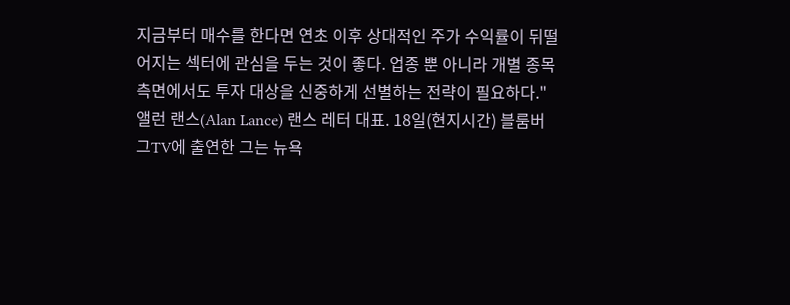지금부터 매수를 한다면 연초 이후 상대적인 주가 수익률이 뒤떨어지는 섹터에 관심을 두는 것이 좋다. 업종 뿐 아니라 개별 종목 측면에서도 투자 대상을 신중하게 선별하는 전략이 필요하다."
앨런 랜스(Alan Lance) 랜스 레터 대표. 18일(현지시간) 블룸버그TV에 출연한 그는 뉴욕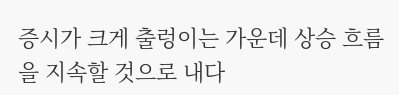증시가 크게 출렁이는 가운데 상승 흐름을 지속할 것으로 내다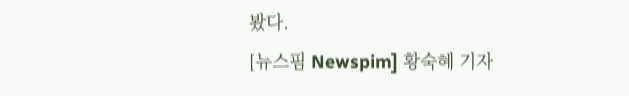봤다.
[뉴스핌 Newspim] 황숙혜 기자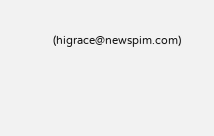(higrace@newspim.com)